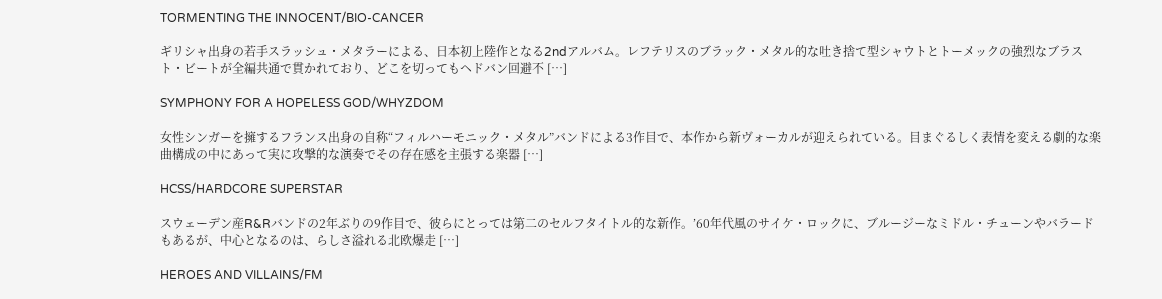TORMENTING THE INNOCENT/BIO-CANCER

ギリシャ出身の若手スラッシュ・メタラーによる、日本初上陸作となる2ndアルバム。レフテリスのブラック・メタル的な吐き捨て型シャウトとトーメックの強烈なブラスト・ビートが全編共通で貫かれており、どこを切ってもヘドバン回避不 […]

SYMPHONY FOR A HOPELESS GOD/WHYZDOM

女性シンガーを擁するフランス出身の自称“フィルハーモニック・メタル”バンドによる3作目で、本作から新ヴォーカルが迎えられている。目まぐるしく表情を変える劇的な楽曲構成の中にあって実に攻撃的な演奏でその存在感を主張する楽器 […]

HCSS/HARDCORE SUPERSTAR

スウェーデン産R&Rバンドの2年ぶりの9作目で、彼らにとっては第二のセルフタイトル的な新作。’60年代風のサイケ・ロックに、ブルージーなミドル・チューンやバラードもあるが、中心となるのは、らしさ溢れる北欧爆走 […]

HEROES AND VILLAINS/FM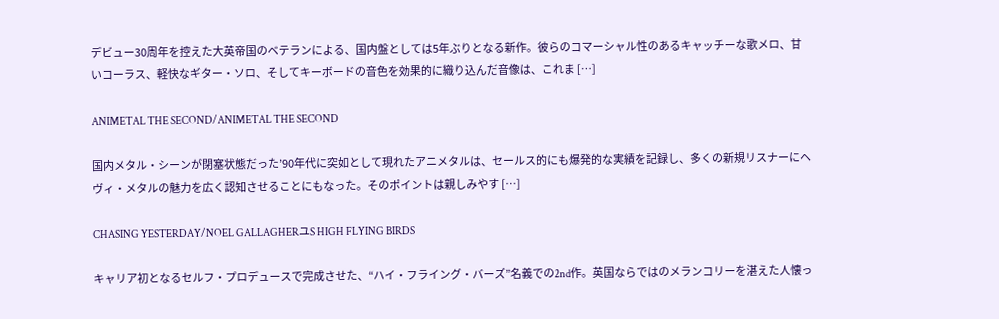デビュー30周年を控えた大英帝国のベテランによる、国内盤としては5年ぶりとなる新作。彼らのコマーシャル性のあるキャッチーな歌メロ、甘いコーラス、軽快なギター・ソロ、そしてキーボードの音色を効果的に織り込んだ音像は、これま […]

ANIMETAL THE SECOND/ANIMETAL THE SECOND

国内メタル・シーンが閉塞状態だった’90年代に突如として現れたアニメタルは、セールス的にも爆発的な実績を記録し、多くの新規リスナーにヘヴィ・メタルの魅力を広く認知させることにもなった。そのポイントは親しみやす […]

CHASING YESTERDAY/NOEL GALLAGHERユS HIGH FLYING BIRDS

キャリア初となるセルフ・プロデュースで完成させた、“ハイ・フライング・バーズ”名義での2nd作。英国ならではのメランコリーを湛えた人懐っ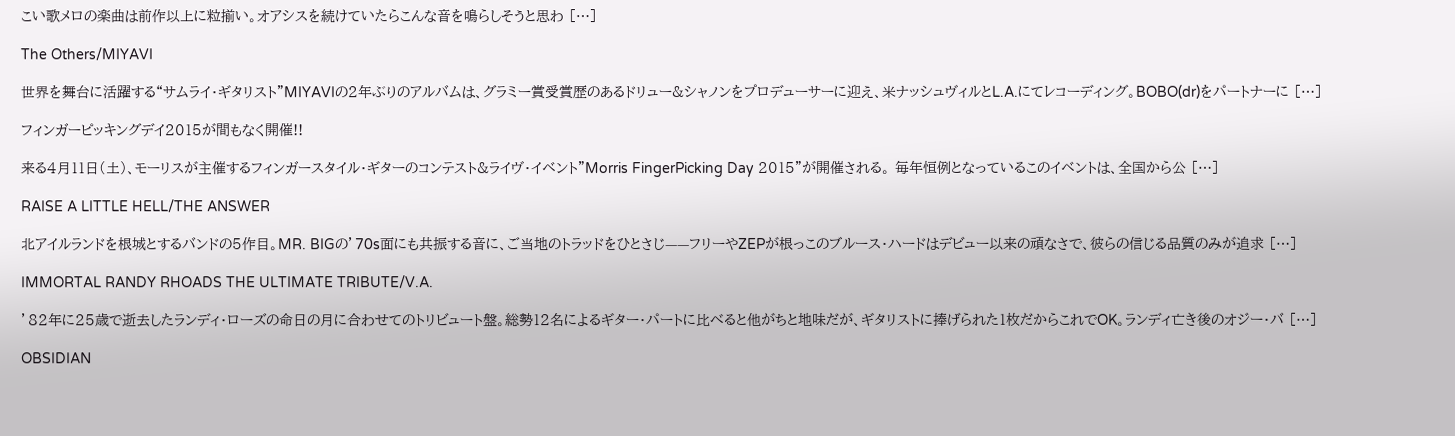こい歌メロの楽曲は前作以上に粒揃い。オアシスを続けていたらこんな音を鳴らしそうと思わ […]

The Others/MIYAVI

世界を舞台に活躍する“サムライ・ギタリスト”MIYAVIの2年ぶりのアルバムは、グラミー賞受賞歴のあるドリュー&シャノンをプロデューサーに迎え、米ナッシュヴィルとL.A.にてレコーディング。BOBO(dr)をパートナーに […]

フィンガーピッキングデイ2015が間もなく開催!!

来る4月11日(土)、モーリスが主催するフィンガースタイル・ギターのコンテスト&ライヴ・イベント”Morris FingerPicking Day 2015”が開催される。 毎年恒例となっているこのイベントは、全国から公 […]

RAISE A LITTLE HELL/THE ANSWER

北アイルランドを根城とするバンドの5作目。MR. BIGの’70s面にも共振する音に、ご当地のトラッドをひとさじ——フリーやZEPが根っこのブルース・ハードはデビュー以来の頑なさで、彼らの信じる品質のみが追求 […]

IMMORTAL RANDY RHOADS THE ULTIMATE TRIBUTE/V.A.

’82年に25歳で逝去したランディ・ローズの命日の月に合わせてのトリビュート盤。総勢12名によるギター・パートに比べると他がちと地味だが、ギタリストに捧げられた1枚だからこれでOK。ランディ亡き後のオジー・バ […]

OBSIDIAN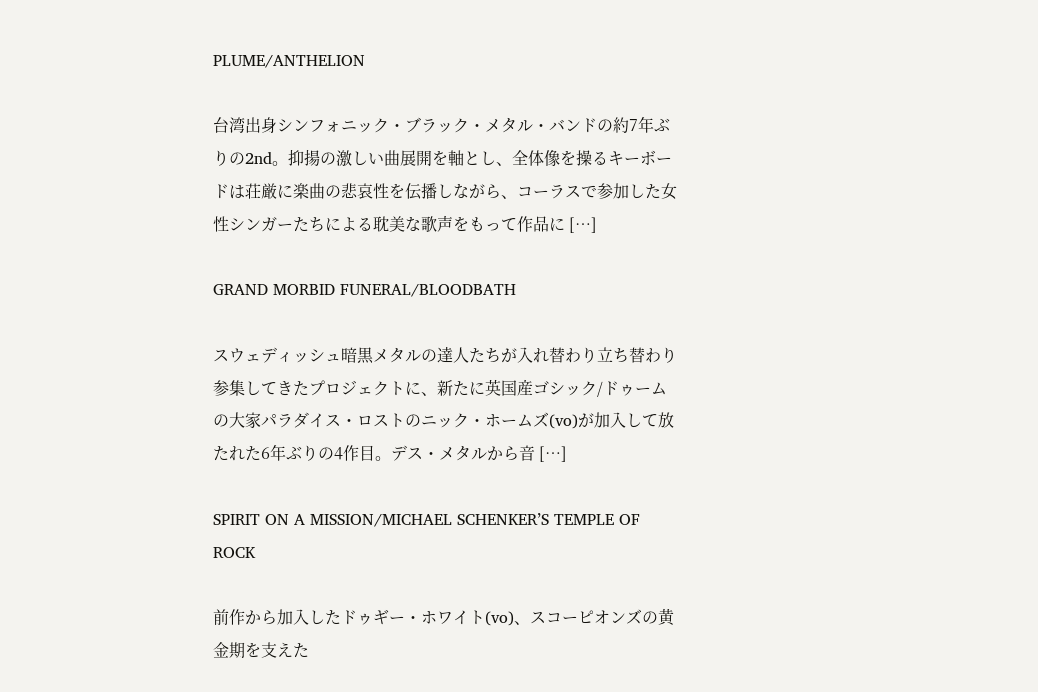PLUME/ANTHELION

台湾出身シンフォニック・ブラック・メタル・バンドの約7年ぶりの2nd。抑揚の激しい曲展開を軸とし、全体像を操るキーボードは荘厳に楽曲の悲哀性を伝播しながら、コーラスで参加した女性シンガーたちによる耽美な歌声をもって作品に […]

GRAND MORBID FUNERAL/BLOODBATH

スウェディッシュ暗黒メタルの達人たちが入れ替わり立ち替わり参集してきたプロジェクトに、新たに英国産ゴシック/ドゥームの大家パラダイス・ロストのニック・ホームズ(vo)が加入して放たれた6年ぶりの4作目。デス・メタルから音 […]

SPIRIT ON A MISSION/MICHAEL SCHENKER’S TEMPLE OF ROCK

前作から加入したドゥギー・ホワイト(vo)、スコーピオンズの黄金期を支えた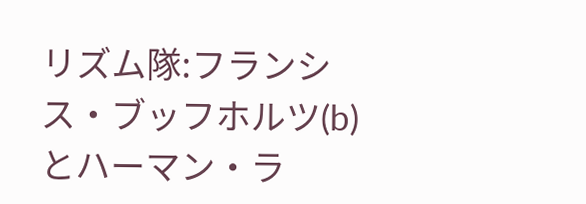リズム隊:フランシス・ブッフホルツ(b)とハーマン・ラ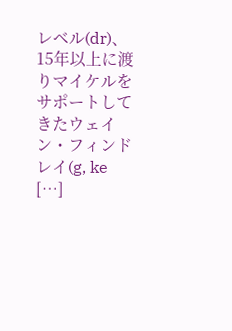レベル(dr)、15年以上に渡りマイケルをサポートしてきたウェイン・フィンドレイ(g, ke […]